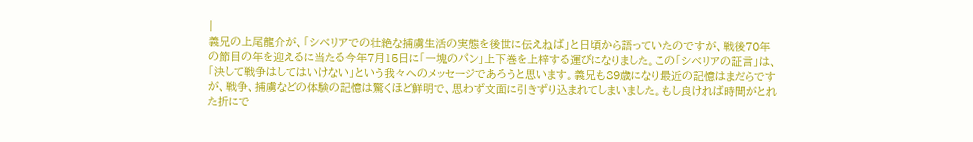|
義兄の上尾龍介が、「シベリアでの壮絶な捕虜生活の実態を後世に伝えねば」と日頃から語っていたのですが、戦後70年の節目の年を迎えるに当たる今年7月15日に「一塊のパン」上下巻を上梓する運びになりました。この「シベリアの証言」は、「決して戦争はしてはいけない」という我々へのメッセージであろうと思います。義兄も89歳になり最近の記憶はまだらですが、戦争、捕虜などの体験の記憶は驚くほど鮮明で、思わず文面に引きずり込まれてしまいました。もし良ければ時間がとれた折にで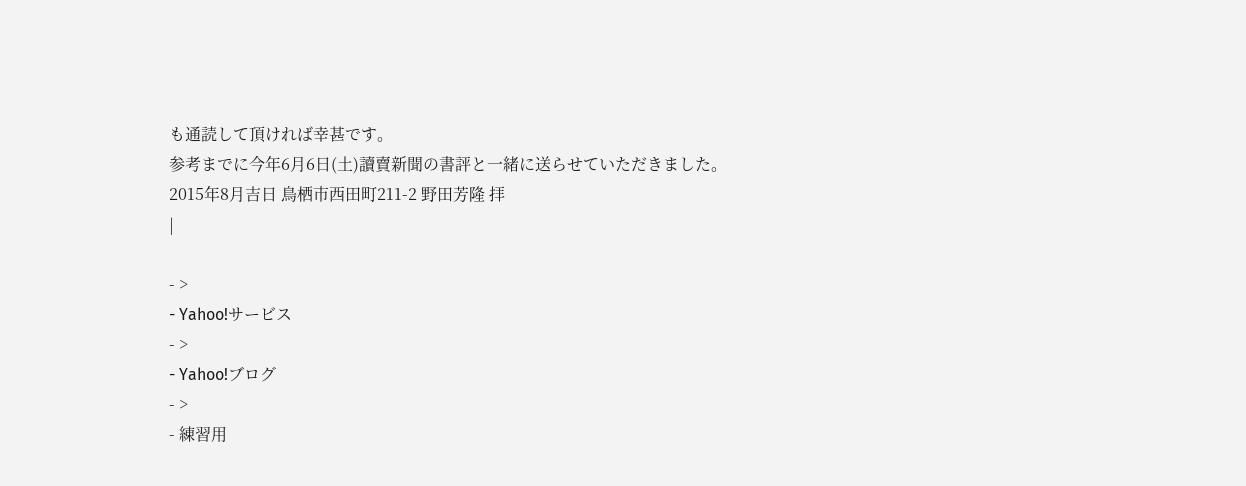も通読して頂ければ幸甚です。
参考までに今年6月6日(土)讀賣新聞の書評と一緒に送らせていただきました。
2015年8月吉日 鳥栖市西田町211-2 野田芳隆 拝
|

- >
- Yahoo!サービス
- >
- Yahoo!ブログ
- >
- 練習用